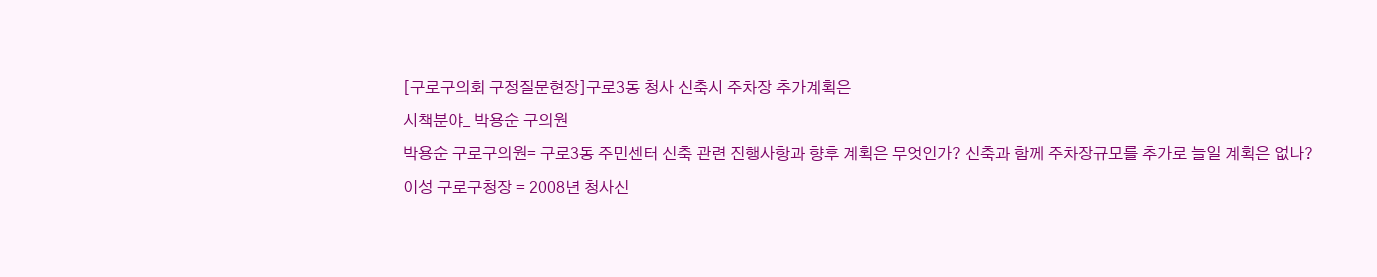[구로구의회 구정질문현장]구로3동 청사 신축시 주차장 추가계획은
시책분야_ 박용순 구의원
박용순 구로구의원= 구로3동 주민센터 신축 관련 진행사항과 향후 계획은 무엇인가? 신축과 함께 주차장규모를 추가로 늘일 계획은 없나?
이성 구로구청장 = 2008년 청사신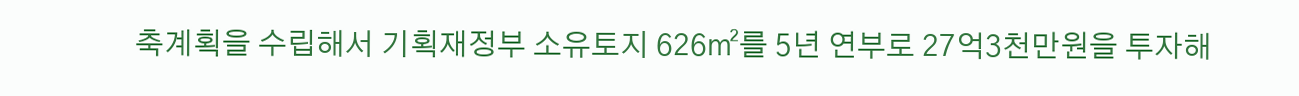축계획을 수립해서 기획재정부 소유토지 626㎡를 5년 연부로 27억3천만원을 투자해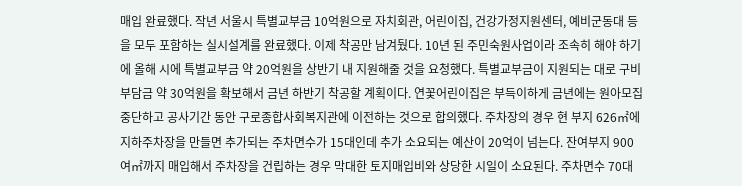매입 완료했다. 작년 서울시 특별교부금 10억원으로 자치회관, 어린이집, 건강가정지원센터, 예비군동대 등을 모두 포함하는 실시설계를 완료했다. 이제 착공만 남겨뒀다. 10년 된 주민숙원사업이라 조속히 해야 하기에 올해 시에 특별교부금 약 20억원을 상반기 내 지원해줄 것을 요청했다. 특별교부금이 지원되는 대로 구비 부담금 약 30억원을 확보해서 금년 하반기 착공할 계획이다. 연꽃어린이집은 부득이하게 금년에는 원아모집 중단하고 공사기간 동안 구로종합사회복지관에 이전하는 것으로 합의했다. 주차장의 경우 현 부지 626㎡에 지하주차장을 만들면 추가되는 주차면수가 15대인데 추가 소요되는 예산이 20억이 넘는다. 잔여부지 900여㎡까지 매입해서 주차장을 건립하는 경우 막대한 토지매입비와 상당한 시일이 소요된다. 주차면수 70대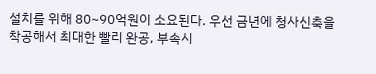설치를 위해 80~90억원이 소요된다. 우선 금년에 청사신축을 착공해서 최대한 빨리 완공, 부속시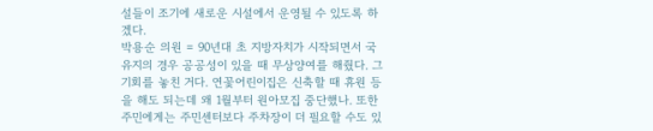설들이 조기에 새로운 시설에서 운영될 수 있도록 하겠다.
박용순 의원 = 90년대 초 지방자치가 시작되면서 국유지의 경우 공공성이 있을 때 무상양여를 해줬다. 그 기회를 놓친 거다. 연꽃어린이집은 신축할 때 휴원 등을 해도 되는데 왜 1월부터 원아모집 중단했나. 또한 주민에게는 주민센터보다 주차장이 더 필요할 수도 있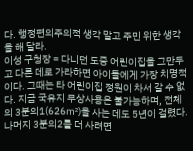다. 행정편의주의적 생각 말고 주민 위한 생각을 해 달라.
이성 구청장 = 다니던 도중 어린이집을 그만두고 다른 데로 가라하면 아이들에게 가장 치명적이다. 그때는 타 어린이집 정원이 차서 갈 수 없다. 지금 국유지 무상사용은 불가능하며, 전체의 3분의1(626㎡)을 사는 데도 5년이 걸렸다. 나머지 3분의2를 더 사려면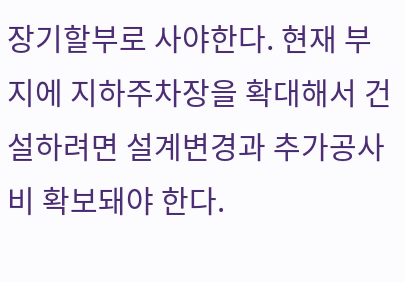장기할부로 사야한다. 현재 부지에 지하주차장을 확대해서 건설하려면 설계변경과 추가공사비 확보돼야 한다.